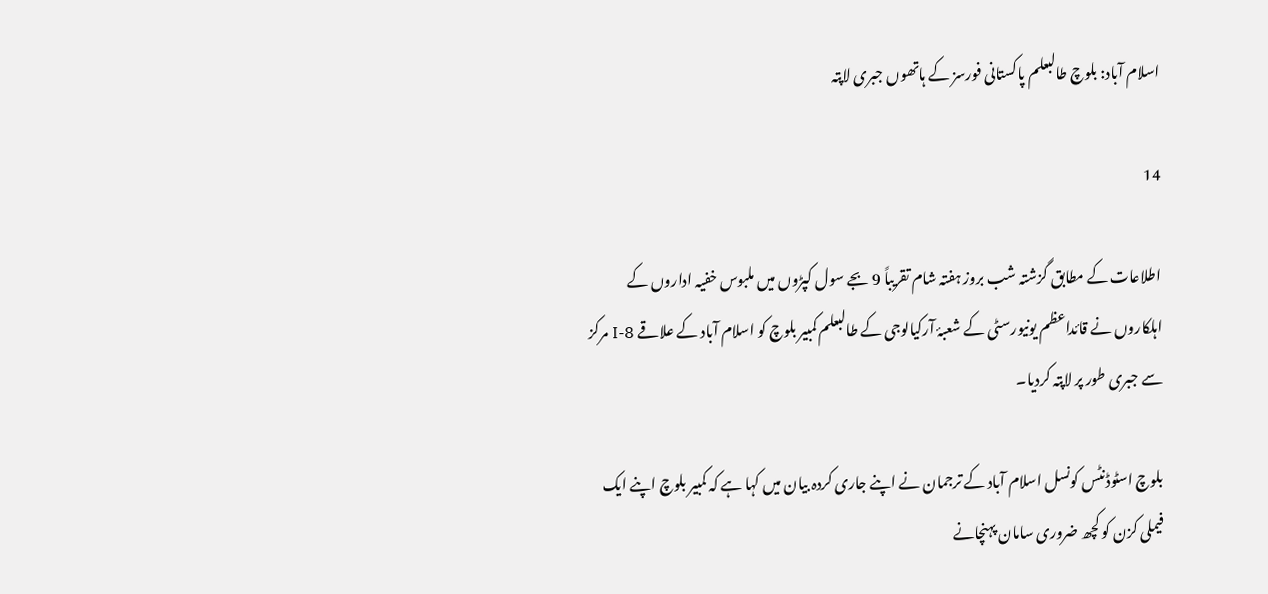اسلام آباد: بلوچ طالبعلم پاکستانی فورسز کے ہاتھوں جبری لاپتہ

14

اطلاعات کے مطابق گزشتہ شب بروز ہفتہ شام تقریباً 9 بجے سول کپڑوں میں ملبوس خفیہ اداروں کے اہلکاروں نے قائداعظم یونیورسٹی کے شعبۂ آرکیالوجی کے طالبعلم کمبیر بلوچ کو اسلام آباد کے علاقے I-8 مرکز سے جبری طور پر لاپتہ کردیا۔

بلوچ اسٹوڈنٹس کونسل اسلام آباد کے ترجمان نے اپنے جاری کردہ بیان میں کہا ہے کہ کمبیر بلوچ اپنے ایک فیملی کزن کو کچھ ضروری سامان پہنچانے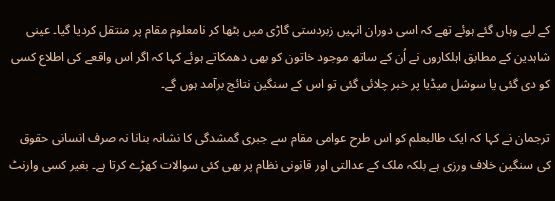کے لیے وہاں گئے ہوئے تھے کہ اسی دوران انہیں زبردستی گاڑی میں بٹھا کر نامعلوم مقام پر منتقل کردیا گیا۔ عینی شاہدین کے مطابق اہلکاروں نے اُن کے ساتھ موجود خاتون کو بھی دھمکاتے ہوئے کہا کہ اگر اس واقعے کی اطلاع کسی کو دی گئی یا سوشل میڈیا پر خبر چلائی گئی تو اس کے سنگین نتائج برآمد ہوں گے۔

ترجمان نے کہا کہ ایک طالبعلم کو اس طرح عوامی مقام سے جبری گمشدگی کا نشانہ بنانا نہ صرف انسانی حقوق کی سنگین خلاف ورزی ہے بلکہ ملک کے عدالتی اور قانونی نظام پر بھی کئی سوالات کھڑے کرتا ہے۔ بغیر کسی وارنٹ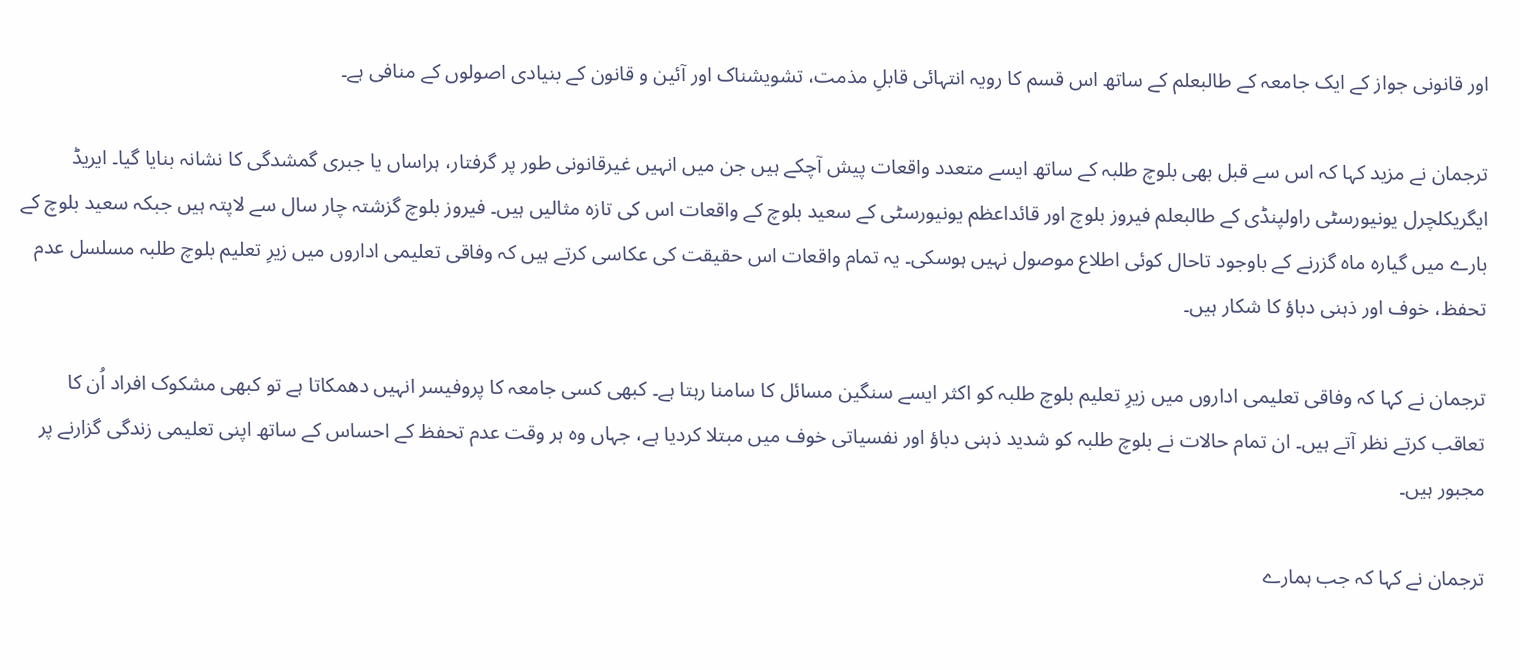اور قانونی جواز کے ایک جامعہ کے طالبعلم کے ساتھ اس قسم کا رویہ انتہائی قابلِ مذمت، تشویشناک اور آئین و قانون کے بنیادی اصولوں کے منافی ہے۔

ترجمان نے مزید کہا کہ اس سے قبل بھی بلوچ طلبہ کے ساتھ ایسے متعدد واقعات پیش آچکے ہیں جن میں انہیں غیرقانونی طور پر گرفتار، ہراساں یا جبری گمشدگی کا نشانہ بنایا گیا۔ ایریڈ ایگریکلچرل یونیورسٹی راولپنڈی کے طالبعلم فیروز بلوچ اور قائداعظم یونیورسٹی کے سعید بلوچ کے واقعات اس کی تازہ مثالیں ہیں۔ فیروز بلوچ گزشتہ چار سال سے لاپتہ ہیں جبکہ سعید بلوچ کے بارے میں گیارہ ماہ گزرنے کے باوجود تاحال کوئی اطلاع موصول نہیں ہوسکی۔ یہ تمام واقعات اس حقیقت کی عکاسی کرتے ہیں کہ وفاقی تعلیمی اداروں میں زیرِ تعلیم بلوچ طلبہ مسلسل عدم تحفظ، خوف اور ذہنی دباؤ کا شکار ہیں۔

ترجمان نے کہا کہ وفاقی تعلیمی اداروں میں زیرِ تعلیم بلوچ طلبہ کو اکثر ایسے سنگین مسائل کا سامنا رہتا ہے۔ کبھی کسی جامعہ کا پروفیسر انہیں دھمکاتا ہے تو کبھی مشکوک افراد اُن کا تعاقب کرتے نظر آتے ہیں۔ ان تمام حالات نے بلوچ طلبہ کو شدید ذہنی دباؤ اور نفسیاتی خوف میں مبتلا کردیا ہے، جہاں وہ ہر وقت عدم تحفظ کے احساس کے ساتھ اپنی تعلیمی زندگی گزارنے پر مجبور ہیں۔

ترجمان نے کہا کہ جب ہمارے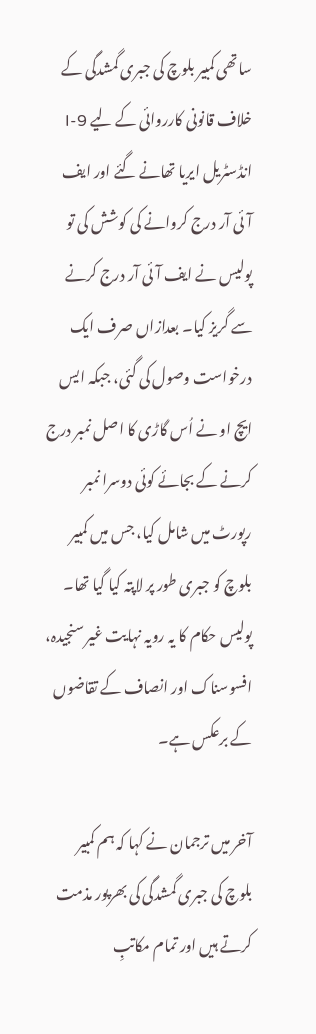ساتھی کمبیر بلوچ کی جبری گمشدگی کے خلاف قانونی کارروائی کے لیے I-9 انڈسٹریل ایریا تھانے گئے اور ایف آئی آر درج کروانے کی کوشش کی تو پولیس نے ایف آئی آر درج کرنے سے گریز کیا۔ بعدازاں صرف ایک درخواست وصول کی گئی، جبکہ ایس ایچ او نے اُس گاڑی کا اصل نمبر درج کرنے کے بجائے کوئی دوسرا نمبر رپورٹ میں شامل کیا، جس میں کمبیر بلوچ کو جبری طور پر لاپتہ کیا گیا تھا۔ پولیس حکام کا یہ رویہ نہایت غیر سنجیدہ، افسوسناک اور انصاف کے تقاضوں کے برعکس ہے۔

آخر میں ترجمان نے کہا کہ ہم کمبیر بلوچ کی جبری گمشدگی کی بھرپور مذمت کرتے ہیں اور تمام مکاتبِ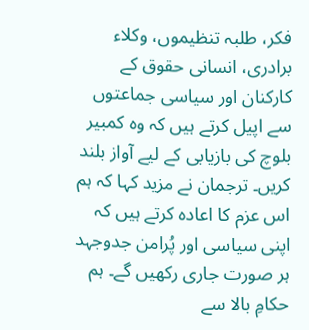فکر، طلبہ تنظیموں، وکلاء برادری، انسانی حقوق کے کارکنان اور سیاسی جماعتوں سے اپیل کرتے ہیں کہ وہ کمبیر بلوچ کی بازیابی کے لیے آواز بلند کریں۔ ترجمان نے مزید کہا کہ ہم اس عزم کا اعادہ کرتے ہیں کہ اپنی سیاسی اور پُرامن جدوجہد ہر صورت جاری رکھیں گے۔ ہم حکامِ بالا سے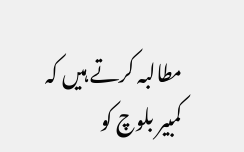مطالبہ کرتے ہیں کہ کمبیر بلوچ کو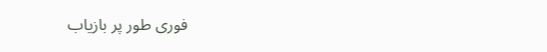فوری طور پر بازیاب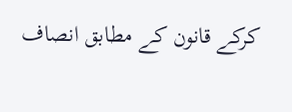کرکے قانون کے مطابق انصاف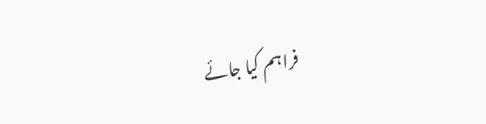فراہم کیا جائے